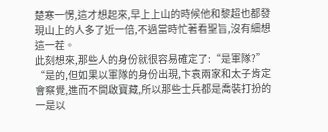楚寒一愣,這才想起來,早上上山的時候他和黎超也都發現山上的人多了近一倍,不過當時忙著看聖旨,沒有細想這一茬。
此刻想來,那些人的身份就很容易確定了:“是軍隊?”
“是的,但如果以軍隊的身份出現,卞袁兩家和太子肯定會察覺,進而不開啟寶藏,所以那些士兵都是喬裝打扮的一是以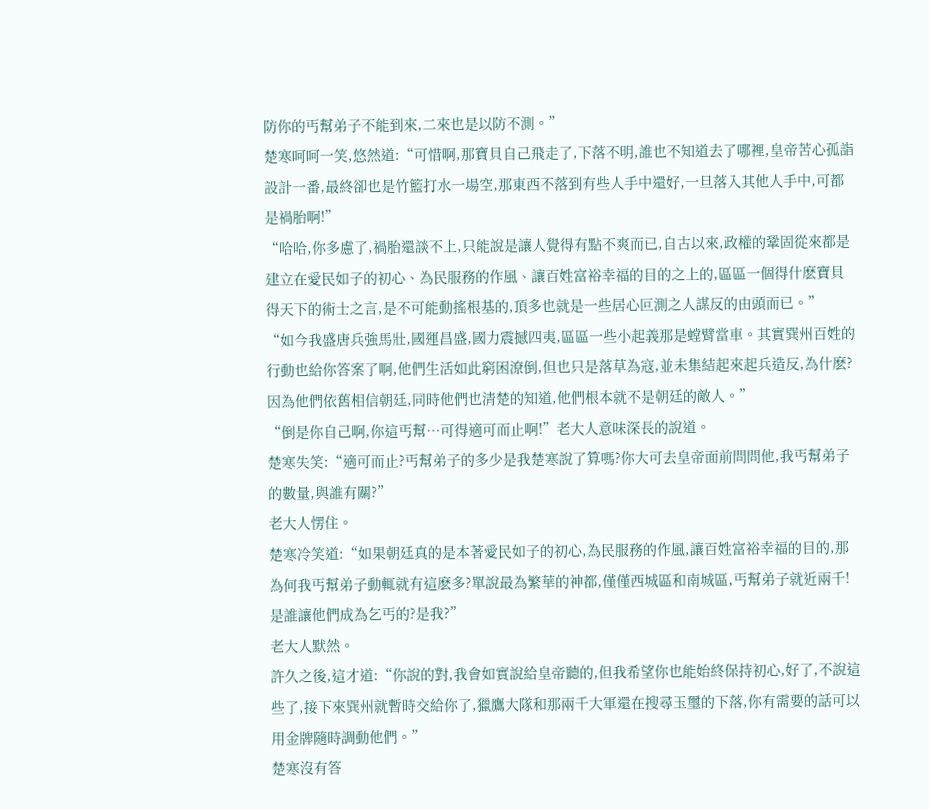防你的丐幫弟子不能到來,二來也是以防不測。”
楚寒呵呵一笑,悠然道:“可惜啊,那寶貝自己飛走了,下落不明,誰也不知道去了哪裡,皇帝苦心孤詣設計一番,最終卻也是竹籃打水一場空,那東西不落到有些人手中還好,一旦落入其他人手中,可都是禍胎啊!”
“哈哈,你多慮了,禍胎還談不上,只能說是讓人覺得有點不爽而已,自古以來,政權的鞏固從來都是建立在愛民如子的初心、為民服務的作風、讓百姓富裕幸福的目的之上的,區區一個得什麽寶貝得天下的術士之言,是不可能動搖根基的,頂多也就是一些居心叵測之人謀反的由頭而已。”
“如今我盛唐兵強馬壯,國運昌盛,國力震撼四夷,區區一些小起義那是螳臂當車。其實巽州百姓的行動也給你答案了啊,他們生活如此窮困潦倒,但也只是落草為寇,並未集結起來起兵造反,為什麽?因為他們依舊相信朝廷,同時他們也清楚的知道,他們根本就不是朝廷的敵人。”
“倒是你自己啊,你這丐幫…可得適可而止啊!”老大人意味深長的說道。
楚寒失笑:“適可而止?丐幫弟子的多少是我楚寒說了算嗎?你大可去皇帝面前問問他,我丐幫弟子的數量,與誰有關?”
老大人愣住。
楚寒冷笑道:“如果朝廷真的是本著愛民如子的初心,為民服務的作風,讓百姓富裕幸福的目的,那為何我丐幫弟子動輒就有這麽多?單說最為繁華的神都,僅僅西城區和南城區,丐幫弟子就近兩千!是誰讓他們成為乞丐的?是我?”
老大人默然。
許久之後,這才道:“你說的對,我會如實說給皇帝聽的,但我希望你也能始終保持初心,好了,不說這些了,接下來巽州就暫時交給你了,獵鷹大隊和那兩千大軍還在搜尋玉璽的下落,你有需要的話可以用金牌隨時調動他們。”
楚寒沒有答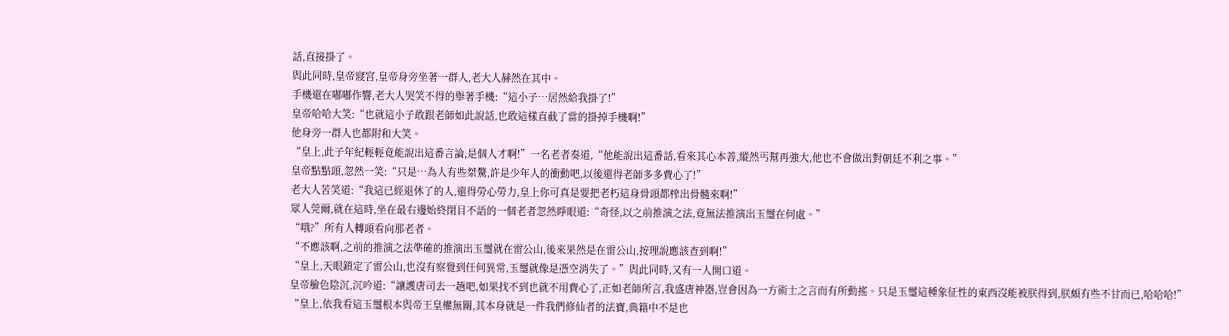話,直接掛了。
與此同時,皇帝寢宮,皇帝身旁坐著一群人,老大人赫然在其中。
手機還在嘟嘟作響,老大人哭笑不得的舉著手機:“這小子…居然給我掛了!”
皇帝哈哈大笑:“也就這小子敢跟老師如此說話,也敢這樣直截了當的掛掉手機啊!”
他身旁一群人也都附和大笑。
“皇上,此子年紀輕輕竟能說出這番言論,是個人才啊!”一名老者奏道,“他能說出這番話,看來其心本善,縱然丐幫再強大,他也不會做出對朝廷不利之事。”
皇帝點點頭,忽然一笑:“只是…為人有些桀驁,許是少年人的衝動吧,以後還得老師多多費心了!”
老大人苦笑道:“我這已經退休了的人,還得勞心勞力,皇上你可真是要把老朽這身骨頭都榨出骨髓來啊!”
眾人莞爾,就在這時,坐在最右邊始終閉目不語的一個老者忽然睜眼道:“奇怪,以之前推演之法,竟無法推演出玉璽在何處。”
“哦?”所有人轉頭看向那老者。
“不應該啊,之前的推演之法準確的推演出玉璽就在雷公山,後來果然是在雷公山,按理說應該查到啊!”
“皇上,天眼鎖定了雷公山,也沒有察覺到任何異常,玉璽就像是憑空消失了。”與此同時,又有一人開口道。
皇帝臉色陰沉,沉吟道:“讓護唐司去一趟吧,如果找不到也就不用費心了,正如老師所言,我盛唐神器,豈會因為一方術士之言而有所動搖。只是玉璽這種象征性的東西沒能被朕得到,朕頗有些不甘而已,哈哈哈!”
“皇上,依我看這玉璽根本與帝王皇權無關,其本身就是一件我們修仙者的法寶,典籍中不是也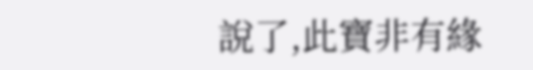說了,此寶非有緣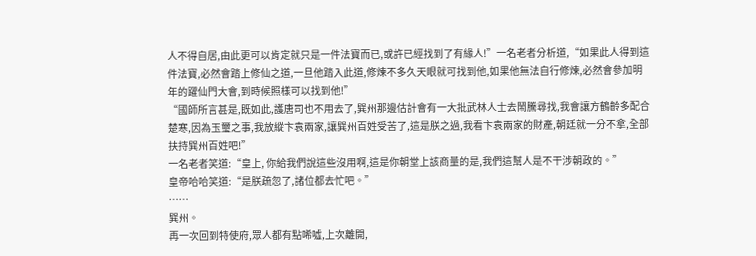人不得自居,由此更可以肯定就只是一件法寶而已,或許已經找到了有緣人!”一名老者分析道,“如果此人得到這件法寶,必然會踏上修仙之道,一旦他踏入此道,修煉不多久天眼就可找到他,如果他無法自行修煉,必然會參加明年的躍仙門大會,到時候照樣可以找到他!”
“國師所言甚是,既如此,護唐司也不用去了,巽州那邊估計會有一大批武林人士去鬧騰尋找,我會讓方鶴齡多配合楚寒,因為玉璽之事,我放縱卞袁兩家,讓巽州百姓受苦了,這是朕之過,我看卞袁兩家的財產,朝廷就一分不拿,全部扶持巽州百姓吧!”
一名老者笑道:“皇上, 你給我們說這些沒用啊,這是你朝堂上該商量的是,我們這幫人是不干涉朝政的。”
皇帝哈哈笑道:“是朕疏忽了,諸位都去忙吧。”
……
巽州。
再一次回到特使府,眾人都有點唏噓,上次離開,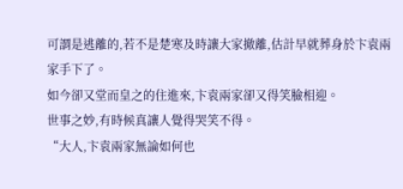可謂是逃離的,若不是楚寒及時讓大家撤離,估計早就葬身於卞袁兩家手下了。
如今卻又堂而皇之的住進來,卞袁兩家卻又得笑臉相迎。
世事之妙,有時候真讓人覺得哭笑不得。
“大人,卞袁兩家無論如何也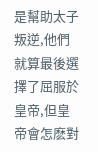是幫助太子叛逆,他們就算最後選擇了屈服於皇帝,但皇帝會怎麽對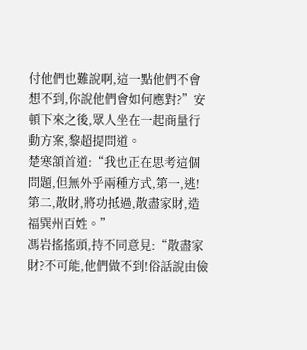付他們也難說啊,這一點他們不會想不到,你說他們會如何應對?”安頓下來之後,眾人坐在一起商量行動方案,黎超提問道。
楚寒頷首道:“我也正在思考這個問題,但無外乎兩種方式,第一,逃!第二,散財,將功抵過,散盡家財,造福巽州百姓。”
馮岩搖搖頭,持不同意見:“散盡家財?不可能,他們做不到!俗話說由儉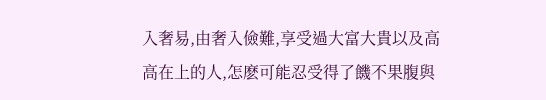入奢易,由奢入儉難,享受過大富大貴以及高高在上的人,怎麽可能忍受得了饑不果腹與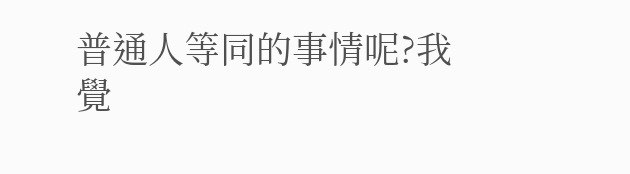普通人等同的事情呢?我覺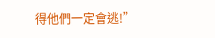得他們一定會逃!”